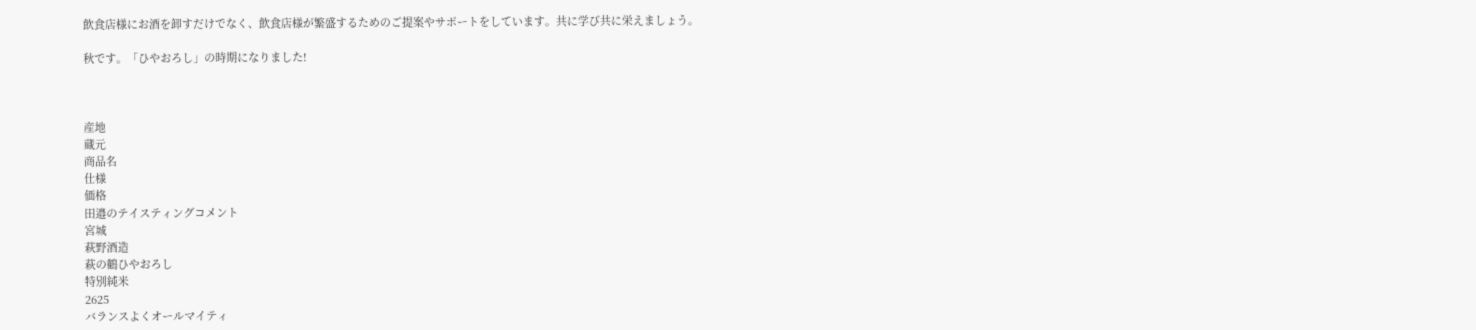飲食店様にお酒を卸すだけでなく、飲食店様が繁盛するためのご提案やサポートをしています。共に学び共に栄えましょう。

秋です。「ひやおろし」の時期になりました!



産地
蔵元
商品名
仕様
価格
田邉のテイスティングコメント
宮城
萩野酒造
萩の鶴ひやおろし
特別純米
2625
バランスよくオールマイティ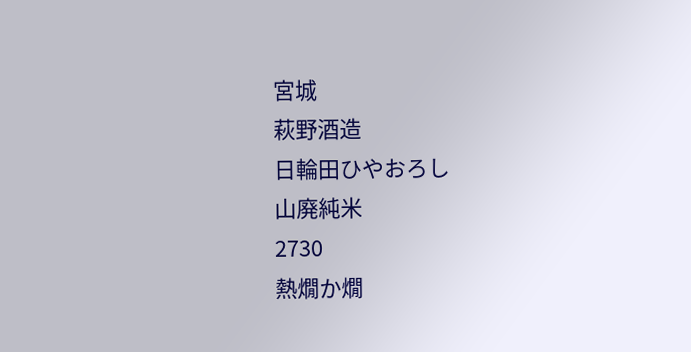宮城
萩野酒造
日輪田ひやおろし
山廃純米
2730
熱燗か燗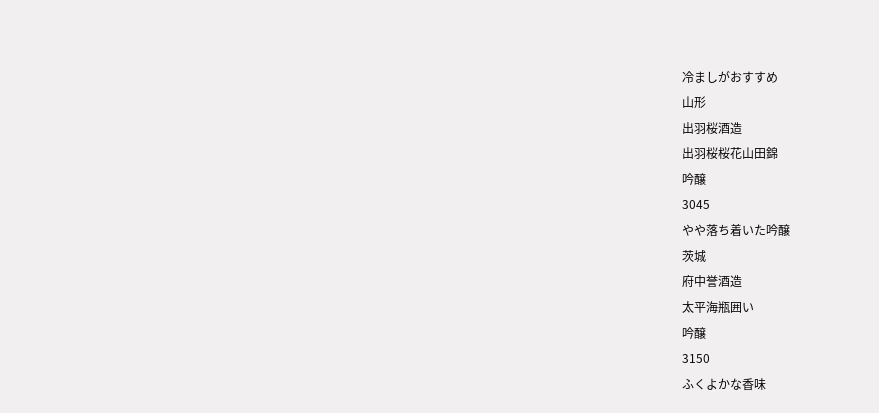冷ましがおすすめ
山形
出羽桜酒造
出羽桜桜花山田錦
吟醸
3045
やや落ち着いた吟醸
茨城
府中誉酒造
太平海瓶囲い
吟醸
3150
ふくよかな香味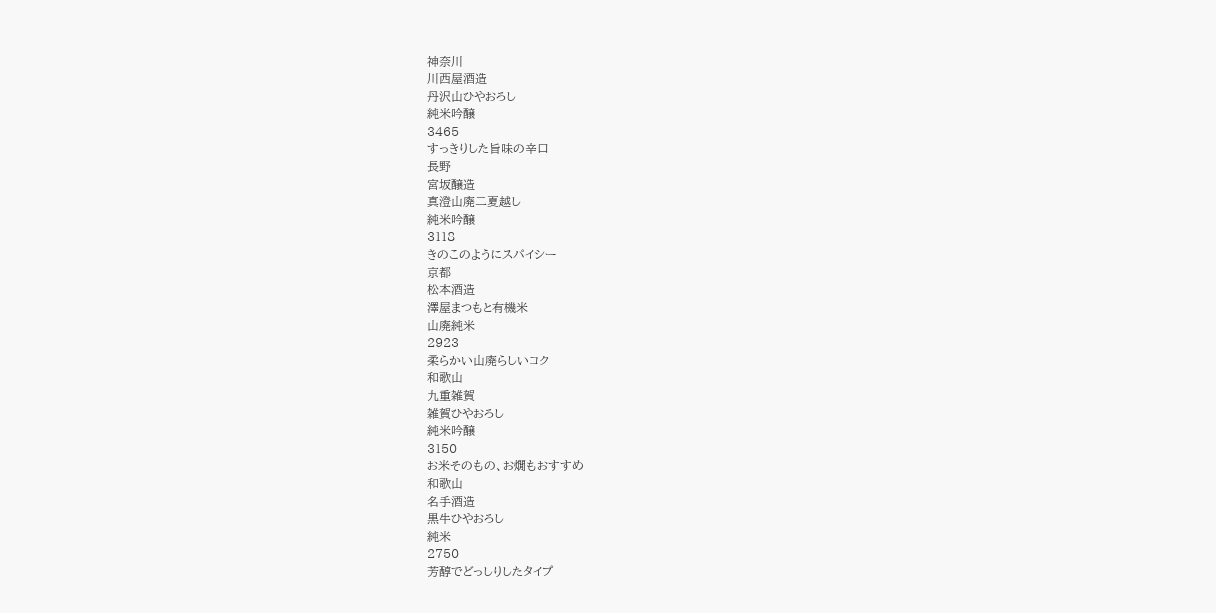神奈川
川西屋酒造
丹沢山ひやおろし
純米吟醸
3465
すっきりした旨味の辛口
長野
宮坂醸造
真澄山廃二夏越し
純米吟醸
3118
きのこのようにスパイシー
京都
松本酒造
澤屋まつもと有機米
山廃純米
2923
柔らかい山廃らしいコク
和歌山
九重雑賀
雑賀ひやおろし
純米吟醸
3150
お米そのもの、お燗もおすすめ
和歌山
名手酒造
黒牛ひやおろし
純米
2750
芳醇でどっしりしたタイプ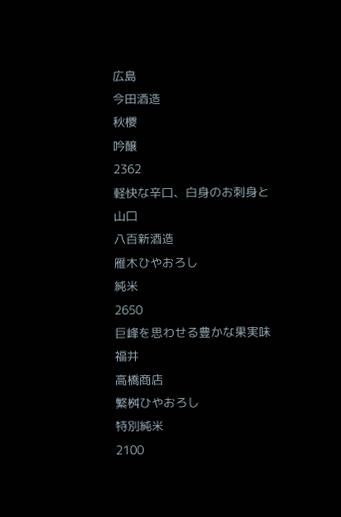広島
今田酒造
秋櫻
吟醸
2362
軽快な辛口、白身のお刺身と
山口
八百新酒造
雁木ひやおろし
純米
2650
巨峰を思わせる豊かな果実味
福井
高橋商店
繁桝ひやおろし
特別純米
2100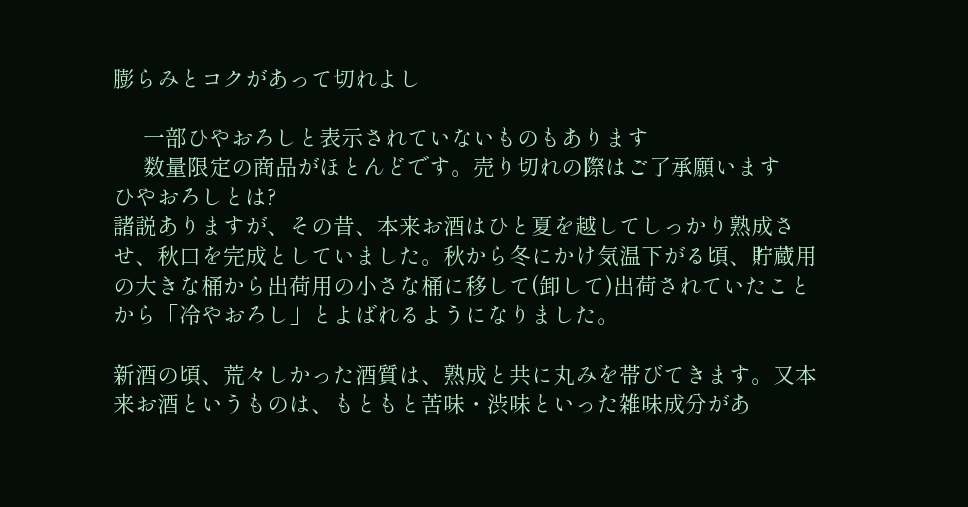膨らみとコクがあって切れよし

     一部ひやおろしと表示されていないものもあります
     数量限定の商品がほとんどです。売り切れの際はご了承願います
ひやおろしとは?
諸説ありますが、その昔、本来お酒はひと夏を越してしっかり熟成させ、秋口を完成としていました。秋から冬にかけ気温下がる頃、貯蔵用の大きな桶から出荷用の小さな桶に移して(卸して)出荷されていたことから「冷やおろし」とよばれるようになりました。

新酒の頃、荒々しかった酒質は、熟成と共に丸みを帯びてきます。又本来お酒というものは、もともと苦味・渋味といった雑味成分があ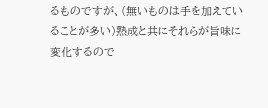るものですが、(無いものは手を加えていることが多い)熟成と共にそれらが旨味に変化するので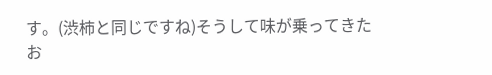す。(渋柿と同じですね)そうして味が乗ってきたお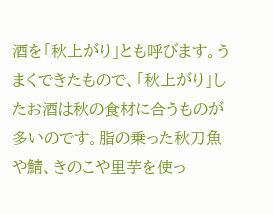酒を「秋上がり」とも呼びます。うまくできたもので、「秋上がり」したお酒は秋の食材に合うものが多いのです。脂の乗った秋刀魚や鯖、きのこや里芋を使っ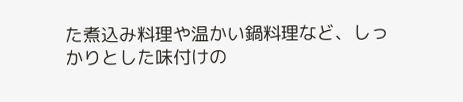た煮込み料理や温かい鍋料理など、しっかりとした味付けの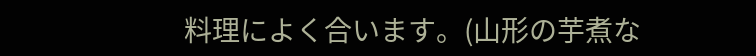料理によく合います。(山形の芋煮な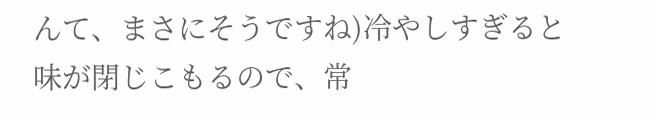んて、まさにそうですね)冷やしすぎると味が閉じこもるので、常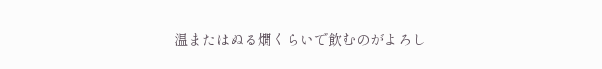温またはぬる燗くらいで飲むのがよろし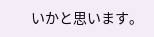いかと思います。